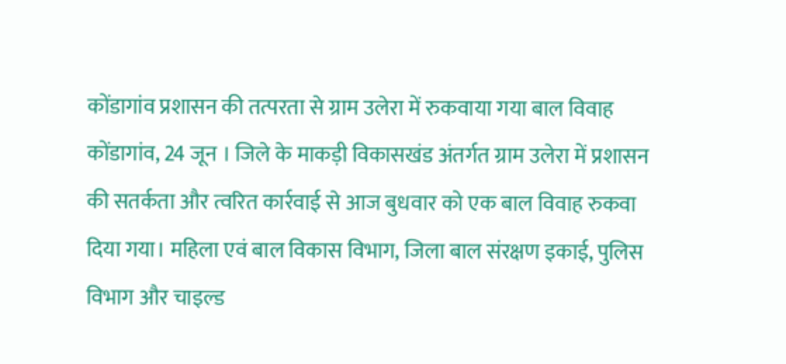कोंडागांव प्रशासन की तत्परता से ग्राम उलेरा में रुकवाया गया बाल विवाह
कोंडागांव, 24 जून । जिले के माकड़ी विकासखंड अंतर्गत ग्राम उलेरा में प्रशासन की सतर्कता और त्वरित कार्रवाई से आज बुधवार को एक बाल विवाह रुकवा दिया गया। महिला एवं बाल विकास विभाग, जिला बाल संरक्षण इकाई, पुलिस विभाग और चाइल्ड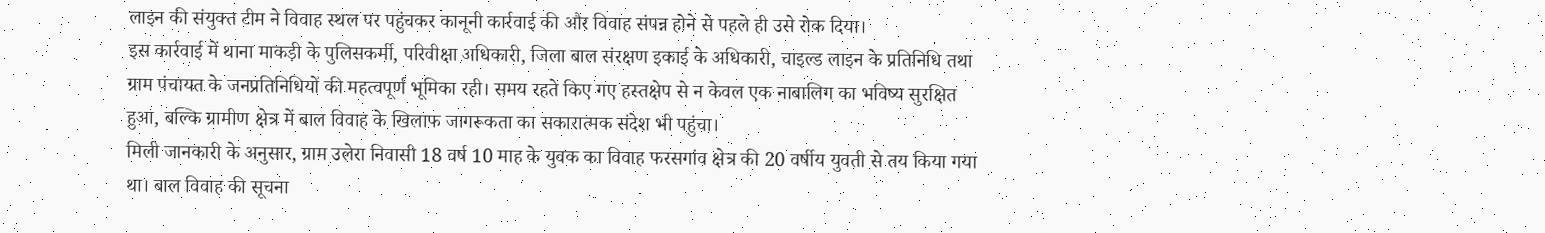लाइन की संयुक्त टीम ने विवाह स्थल पर पहुंचकर कानूनी कार्रवाई की और विवाह संपन्न होने से पहले ही उसे रोक दिया।
इस कार्रवाई में थाना माकड़ी के पुलिसकर्मी, परिवीक्षा अधिकारी, जिला बाल संरक्षण इकाई के अधिकारी, चाइल्ड लाइन के प्रतिनिधि तथा ग्राम पंचायत के जनप्रतिनिधियों की महत्वपूर्ण भूमिका रही। समय रहते किए गए हस्तक्षेप से न केवल एक नाबालिग का भविष्य सुरक्षित हुआ, बल्कि ग्रामीण क्षेत्र में बाल विवाह के खिलाफ जागरूकता का सकारात्मक संदेश भी पहुंचा।
मिली जानकारी के अनुसार, ग्राम उलेरा निवासी 18 वर्ष 10 माह के युवक का विवाह फरसगांव क्षेत्र की 20 वर्षीय युवती से तय किया गया था। बाल विवाह की सूचना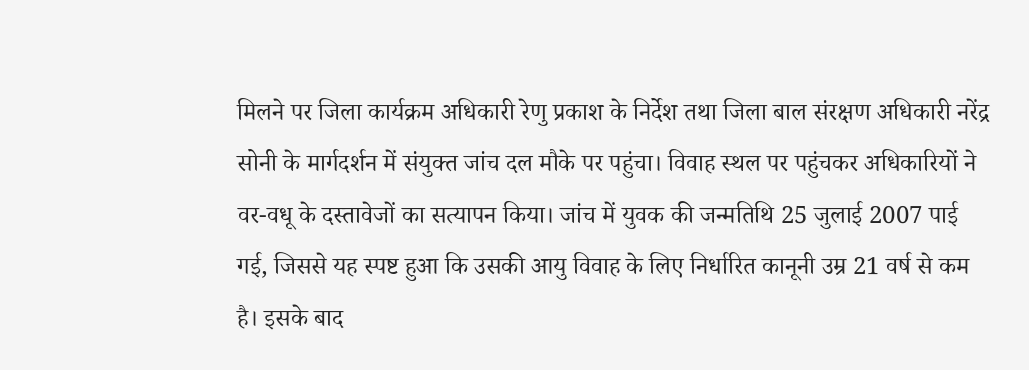मिलने पर जिला कार्यक्रम अधिकारी रेणु प्रकाश के निर्देश तथा जिला बाल संरक्षण अधिकारी नरेंद्र सोनी के मार्गदर्शन में संयुक्त जांच दल मौके पर पहुंचा। विवाह स्थल पर पहुंचकर अधिकारियों ने वर-वधू के दस्तावेजों का सत्यापन किया। जांच में युवक की जन्मतिथि 25 जुलाई 2007 पाई गई, जिससे यह स्पष्ट हुआ कि उसकी आयु विवाह के लिए निर्धारित कानूनी उम्र 21 वर्ष से कम है। इसके बाद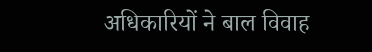अधिकारियों ने बाल विवाह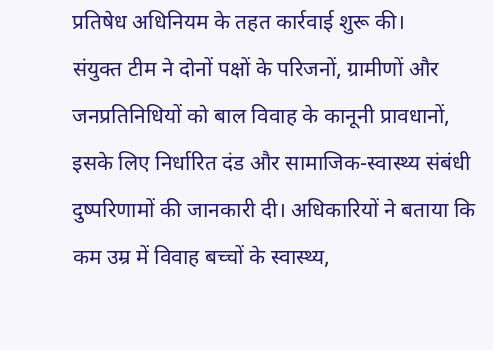प्रतिषेध अधिनियम के तहत कार्रवाई शुरू की।
संयुक्त टीम ने दोनों पक्षों के परिजनों, ग्रामीणों और जनप्रतिनिधियों को बाल विवाह के कानूनी प्रावधानों, इसके लिए निर्धारित दंड और सामाजिक-स्वास्थ्य संबंधी दुष्परिणामों की जानकारी दी। अधिकारियों ने बताया कि कम उम्र में विवाह बच्चों के स्वास्थ्य,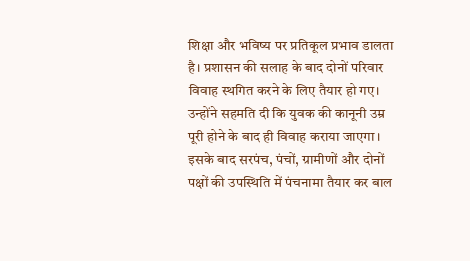शिक्षा और भविष्य पर प्रतिकूल प्रभाव डालता है। प्रशासन की सलाह के बाद दोनों परिवार विवाह स्थगित करने के लिए तैयार हो गए। उन्होंने सहमति दी कि युवक की कानूनी उम्र पूरी होने के बाद ही विवाह कराया जाएगा। इसके बाद सरपंच, पंचों, ग्रामीणों और दोनों पक्षों की उपस्थिति में पंचनामा तैयार कर बाल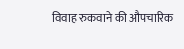विवाह रुकवाने की औपचारिक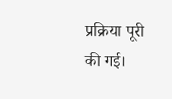प्रक्रिया पूरी की गई।